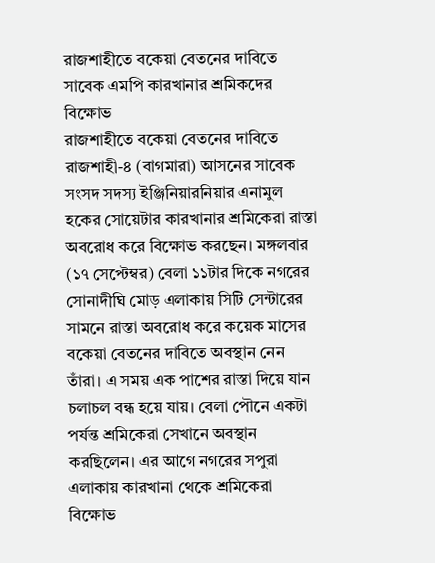রাজশাহীতে বকেয়া বেতনের দাবিতে সাবেক এমপি কারখানার শ্রমিকদের বিক্ষোভ
রাজশাহীতে বকেয়া বেতনের দাবিতে রাজশাহী-৪ (বাগমারা) আসনের সাবেক সংসদ সদস্য ইঞ্জিনিয়ারনিয়ার এনামুল হকের সোয়েটার কারখানার শ্রমিকেরা রাস্তা অবরোধ করে বিক্ষোভ করছেন। মঙ্গলবার (১৭ সেপ্টেম্বর) বেলা ১১টার দিকে নগরের সোনাদীঘি মোড় এলাকায় সিটি সেন্টারের সামনে রাস্তা অবরোধ করে কয়েক মাসের বকেয়া বেতনের দাবিতে অবস্থান নেন তাঁরা। এ সময় এক পাশের রাস্তা দিয়ে যান চলাচল বন্ধ হয়ে যায়। বেলা পৌনে একটা পর্যন্ত শ্রমিকেরা সেখানে অবস্থান করছিলেন। এর আগে নগরের সপুরা এলাকায় কারখানা থেকে শ্রমিকেরা বিক্ষোভ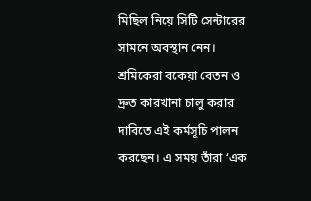মিছিল নিয়ে সিটি সেন্টারের সামনে অবস্থান নেন। শ্রমিকেরা বকেয়া বেতন ও দ্রুত কারখানা চালু করার দাবিতে এই কর্মসূচি পালন করছেন। এ সময় তাঁরা ‘এক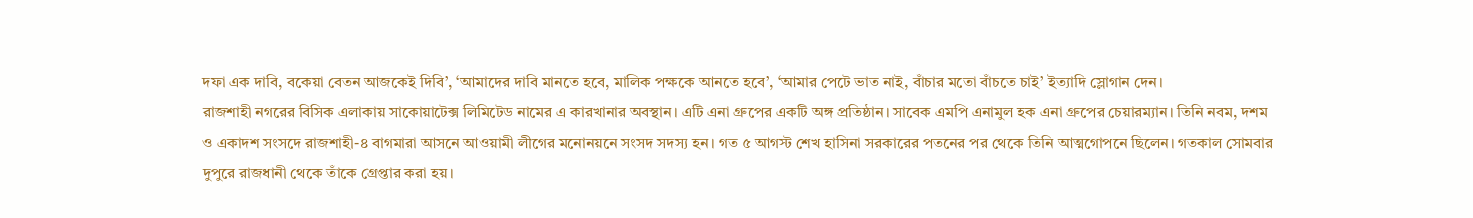দফা এক দাবি, বকেয়া বেতন আজকেই দিবি’, ‘আমাদের দাবি মানতে হবে, মালিক পক্ষকে আনতে হবে’, ‘আমার পেটে ভাত নাই, বাঁচার মতো বাঁচতে চাই’ ইত্যাদি স্লোগান দেন।
রাজশাহী নগরের বিসিক এলাকায় সাকোয়াটেক্স লিমিটেড নামের এ কারখানার অবস্থান। এটি এনা গ্রুপের একটি অঙ্গ প্রতিষ্ঠান। সাবেক এমপি এনামুল হক এনা গ্রুপের চেয়ারম্যান। তিনি নবম, দশম ও একাদশ সংসদে রাজশাহী-৪ বাগমারা আসনে আওয়ামী লীগের মনোনয়নে সংসদ সদস্য হন। গত ৫ আগস্ট শেখ হাসিনা সরকারের পতনের পর থেকে তিনি আত্মগোপনে ছিলেন। গতকাল সোমবার দুপুরে রাজধানী থেকে তাঁকে গ্রেপ্তার করা হয়।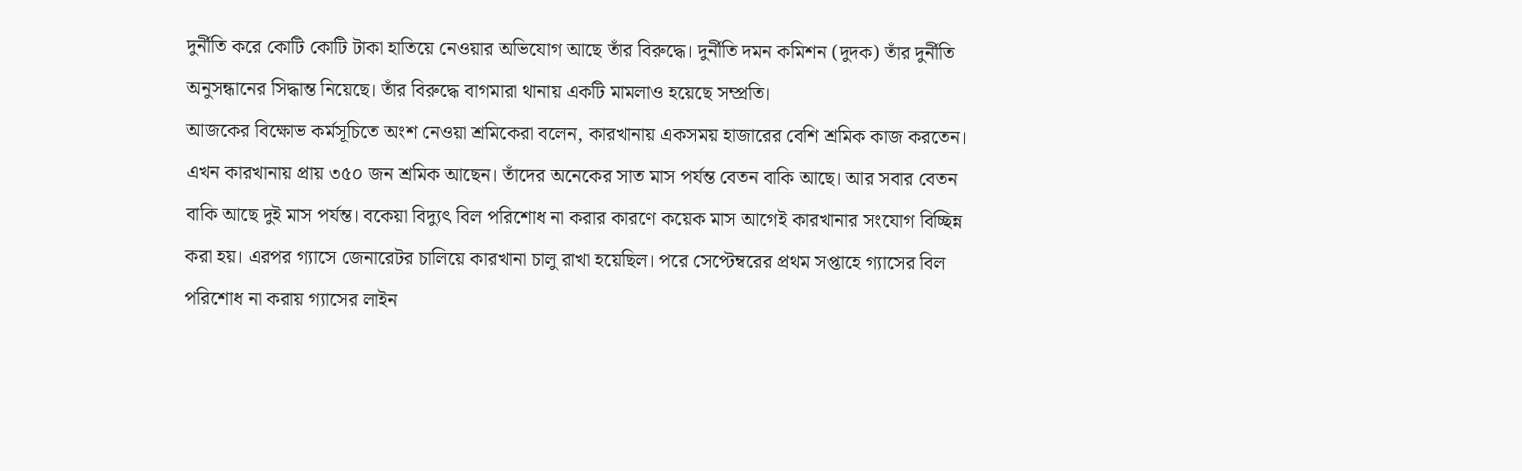দুর্নীতি করে কোটি কোটি টাকা হাতিয়ে নেওয়ার অভিযোগ আছে তাঁর বিরুদ্ধে। দুর্নীতি দমন কমিশন (দুদক) তাঁর দুর্নীতি অনুসন্ধানের সিদ্ধান্ত নিয়েছে। তাঁর বিরুদ্ধে বাগমারা থানায় একটি মামলাও হয়েছে সম্প্রতি।
আজকের বিক্ষোভ কর্মসূচিতে অংশ নেওয়া শ্রমিকেরা বলেন, কারখানায় একসময় হাজারের বেশি শ্রমিক কাজ করতেন। এখন কারখানায় প্রায় ৩৫০ জন শ্রমিক আছেন। তাঁদের অনেকের সাত মাস পর্যন্ত বেতন বাকি আছে। আর সবার বেতন বাকি আছে দুই মাস পর্যন্ত। বকেয়া বিদ্যুৎ বিল পরিশোধ না করার কারণে কয়েক মাস আগেই কারখানার সংযোগ বিচ্ছিন্ন করা হয়। এরপর গ্যাসে জেনারেটর চালিয়ে কারখানা চালু রাখা হয়েছিল। পরে সেপ্টেম্বরের প্রথম সপ্তাহে গ্যাসের বিল পরিশোধ না করায় গ্যাসের লাইন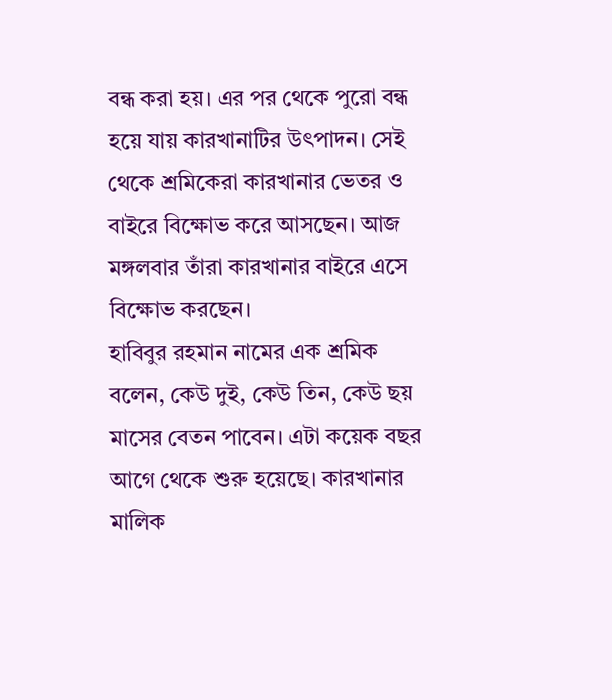বন্ধ করা হয়। এর পর থেকে পুরো বন্ধ হয়ে যায় কারখানাটির উৎপাদন। সেই থেকে শ্রমিকেরা কারখানার ভেতর ও বাইরে বিক্ষোভ করে আসছেন। আজ মঙ্গলবার তাঁরা কারখানার বাইরে এসে বিক্ষোভ করছেন।
হাবিবুর রহমান নামের এক শ্রমিক বলেন, কেউ দুই, কেউ তিন, কেউ ছয় মাসের বেতন পাবেন। এটা কয়েক বছর আগে থেকে শুরু হয়েছে। কারখানার মালিক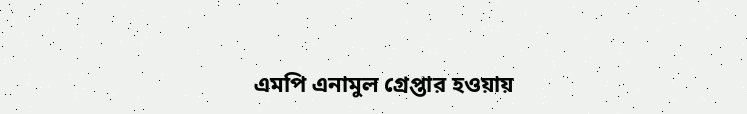এমপি এনামুল গ্রেপ্তার হওয়ায়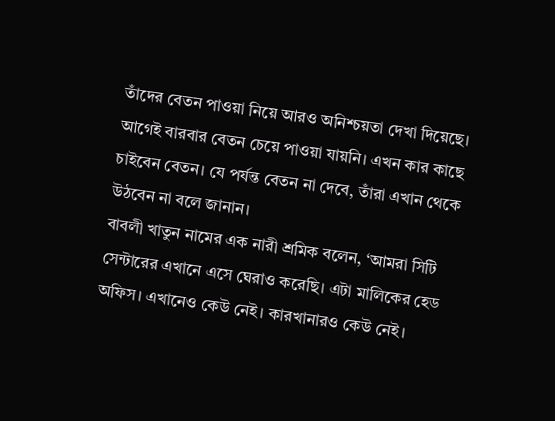তাঁদের বেতন পাওয়া নিয়ে আরও অনিশ্চয়তা দেখা দিয়েছে। আগেই বারবার বেতন চেয়ে পাওয়া যায়নি। এখন কার কাছে চাইবেন বেতন। যে পর্যন্ত বেতন না দেবে, তাঁরা এখান থেকে উঠবেন না বলে জানান।
বাবলী খাতুন নামের এক নারী শ্রমিক বলেন, ‘আমরা সিটি সেন্টারের এখানে এসে ঘেরাও করেছি। এটা মালিকের হেড অফিস। এখানেও কেউ নেই। কারখানারও কেউ নেই।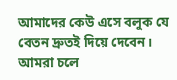আমাদের কেউ এসে বলুক যে বেতন দ্রুতই দিয়ে দেবেন। আমরা চলে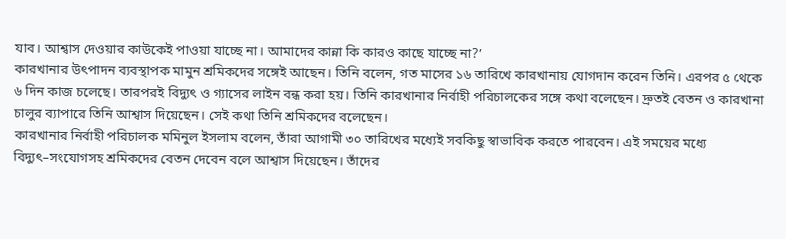যাব। আশ্বাস দেওয়ার কাউকেই পাওয়া যাচ্ছে না। আমাদের কান্না কি কারও কাছে যাচ্ছে না?’
কারখানার উৎপাদন ব্যবস্থাপক মামুন শ্রমিকদের সঙ্গেই আছেন। তিনি বলেন, গত মাসের ১৬ তারিখে কারখানায় যোগদান করেন তিনি। এরপর ৫ থেকে ৬ দিন কাজ চলেছে। তারপরই বিদ্যুৎ ও গ্যাসের লাইন বন্ধ করা হয়। তিনি কারখানার নির্বাহী পরিচালকের সঙ্গে কথা বলেছেন। দ্রুতই বেতন ও কারখানা চালুর ব্যাপারে তিনি আশ্বাস দিয়েছেন। সেই কথা তিনি শ্রমিকদের বলেছেন।
কারখানার নির্বাহী পরিচালক মমিনুল ইসলাম বলেন, তাঁরা আগামী ৩০ তারিখের মধ্যেই সবকিছু স্বাভাবিক করতে পারবেন। এই সময়ের মধ্যে বিদ্যুৎ–সংযোগসহ শ্রমিকদের বেতন দেবেন বলে আশ্বাস দিয়েছেন। তাঁদের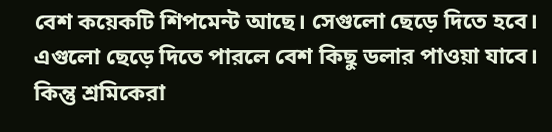বেশ কয়েকটি শিপমেন্ট আছে। সেগুলো ছেড়ে দিতে হবে। এগুলো ছেড়ে দিতে পারলে বেশ কিছু ডলার পাওয়া যাবে। কিন্তু শ্রমিকেরা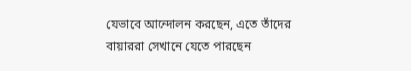যেভাবে আন্দোলন করছেন, এতে তাঁদের বায়াররা সেখানে যেতে পারছেন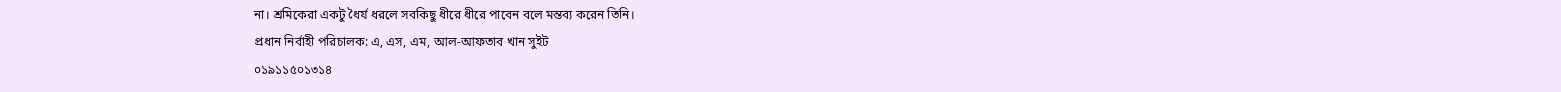না। শ্রমিকেরা একটু ধৈর্য ধরলে সবকিছু ধীরে ধীরে পাবেন বলে মন্তব্য করেন তিনি।
প্রধান নির্বাহী পরিচালক: এ, এস, এম, আল-আফতাব খান সুইট
০১৯১১৫০১৩১৪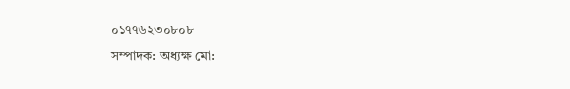০১৭৭৬২৩০৮০৮
সম্পাদক: অধ্যক্ষ মো: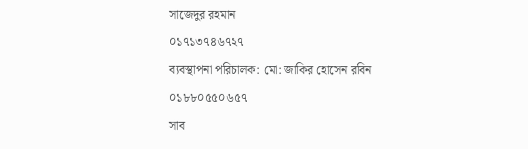সাজেদুর রহমান
০১৭১৩৭৪৬৭২৭
ব্যবস্থাপনা পরিচালক: মো: জাকির হোসেন রবিন
০১৮৮০৫৫০৬৫৭
সাব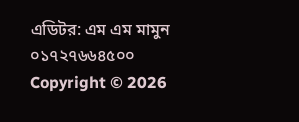এডিটর: এম এম মামুন
০১৭২৭৬৬৪৫০০
Copyright © 2026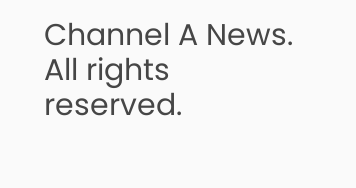Channel A News. All rights reserved.